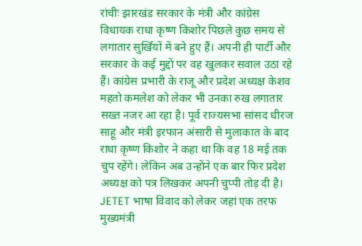रांचीः झारखंड सरकार के मंत्री और कांग्रेस विधायक राधा कृष्ण किशोर पिछले कुछ समय से लगातार सुर्खियों में बने हुए हैं। अपनी ही पार्टी और सरकार के कई मुद्दों पर वह खुलकर सवाल उठा रहे हैं। कांग्रेस प्रभारी के राजू और प्रदेश अध्यक्ष केशव महतो कमलेश को लेकर भी उनका रुख लगातार सख्त नजर आ रहा है। पूर्व राज्यसभा सांसद धीरज साहू और मंत्री इरफान अंसारी से मुलाकात के बाद राधा कृष्ण किशोर ने कहा था कि वह 18 मई तक चुप रहेंगे। लेकिन अब उन्होंने एक बार फिर प्रदेश अध्यक्ष को पत्र लिखकर अपनी चुप्पी तोड़ दी है। JETET भाषा विवाद को लेकर जहां एक तरफ मुख्यमंत्री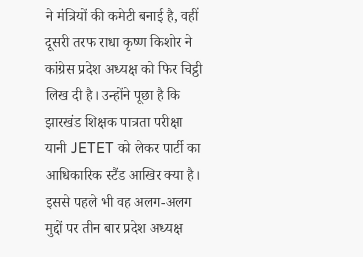ने मंत्रियों की कमेटी बनाई है, वहीं दूसरी तरफ राधा कृष्ण किशोर ने कांग्रेस प्रदेश अध्यक्ष को फिर चिट्ठी लिख दी है। उन्होंने पूछा है कि झारखंड शिक्षक पात्रता परीक्षा यानी JETET को लेकर पार्टी का आधिकारिक स्टैंड आखिर क्या है। इससे पहले भी वह अलग-अलग मुद्दों पर तीन बार प्रदेश अध्यक्ष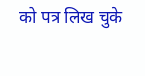को पत्र लिख चुके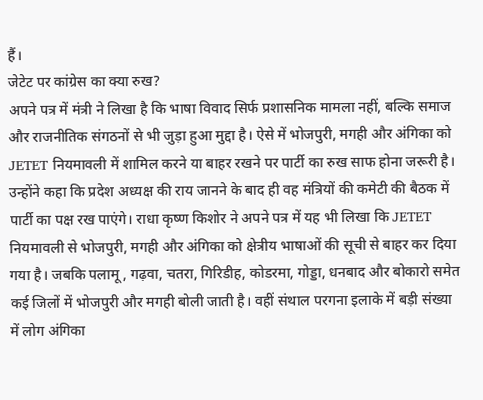हैं।
जेटेट पर कांग्रेस का क्या रुख?
अपने पत्र में मंत्री ने लिखा है कि भाषा विवाद सिर्फ प्रशासनिक मामला नहीं, बल्कि समाज और राजनीतिक संगठनों से भी जुड़ा हुआ मुद्दा है। ऐसे में भोजपुरी, मगही और अंगिका को JETET नियमावली में शामिल करने या बाहर रखने पर पार्टी का रुख साफ होना जरूरी है। उन्होंने कहा कि प्रदेश अध्यक्ष की राय जानने के बाद ही वह मंत्रियों की कमेटी की बैठक में पार्टी का पक्ष रख पाएंगे। राधा कृष्ण किशोर ने अपने पत्र में यह भी लिखा कि JETET नियमावली से भोजपुरी, मगही और अंगिका को क्षेत्रीय भाषाओं की सूची से बाहर कर दिया गया है। जबकि पलामू, गढ़वा, चतरा, गिरिडीह, कोडरमा, गोड्डा, धनबाद और बोकारो समेत कई जिलों में भोजपुरी और मगही बोली जाती है। वहीं संथाल परगना इलाके में बड़ी संख्या में लोग अंगिका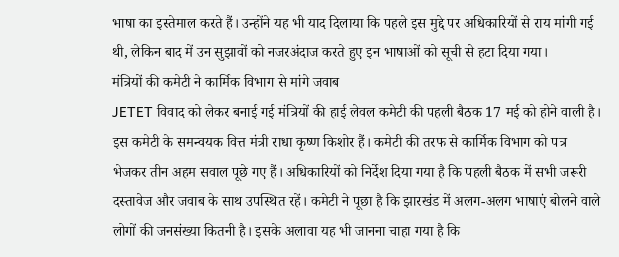भाषा का इस्तेमाल करते हैं। उन्होंने यह भी याद दिलाया कि पहले इस मुद्दे पर अधिकारियों से राय मांगी गई थी, लेकिन बाद में उन सुझावों को नजरअंदाज करते हुए इन भाषाओं को सूची से हटा दिया गया।
मंत्रियों की कमेटी ने कार्मिक विभाग से मांगे जवाब
JETET विवाद को लेकर बनाई गई मंत्रियों की हाई लेवल कमेटी की पहली बैठक 17 मई को होने वाली है। इस कमेटी के समन्वयक वित्त मंत्री राधा कृष्ण किशोर हैं। कमेटी की तरफ से कार्मिक विभाग को पत्र भेजकर तीन अहम सवाल पूछे गए हैं। अधिकारियों को निर्देश दिया गया है कि पहली बैठक में सभी जरूरी दस्तावेज और जवाब के साथ उपस्थित रहें। कमेटी ने पूछा है कि झारखंड में अलग-अलग भाषाएं बोलने वाले लोगों की जनसंख्या कितनी है। इसके अलावा यह भी जानना चाहा गया है कि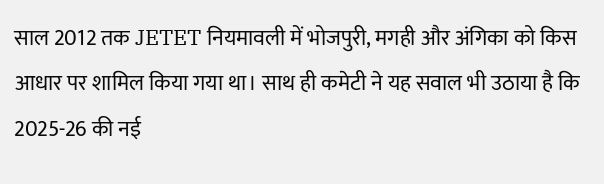साल 2012 तक JETET नियमावली में भोजपुरी, मगही और अंगिका को किस आधार पर शामिल किया गया था। साथ ही कमेटी ने यह सवाल भी उठाया है कि 2025-26 की नई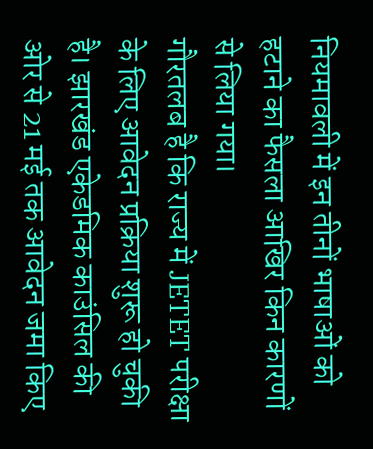नियमावली में इन तीनों भाषाओं को हटाने का फैसला आखिर किन कारणों से लिया गया।
गौरतलब है कि राज्य में JETET परीक्षा के लिए आवेदन प्रक्रिया शुरू हो चुकी है। झारखंड एकेडमिक काउंसिल की ओर से 21 मई तक आवेदन जमा किए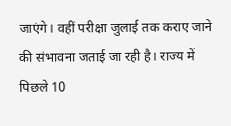जाएंगे। वहीं परीक्षा जुलाई तक कराए जाने की संभावना जताई जा रही है। राज्य में पिछले 10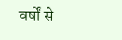वर्षों से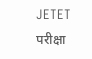JETET परीक्षा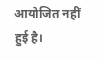आयोजित नहीं हुई है।